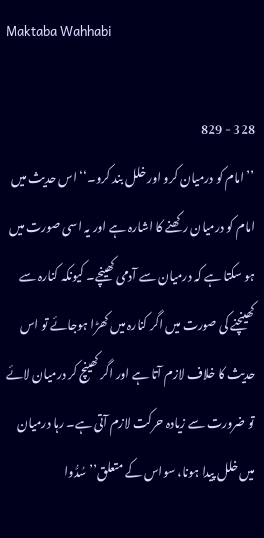Maktaba Wahhabi

328 - 829
’’امام کو درمیان کرو اور خلل بند کرو۔‘‘ اس حدیث میں امام کو درمیان رکھنے کا اشارہ ہے اور یہ اسی صورت میں ہو سکتا ہے کہ درمیان سے آدمی کھینچے۔ کیونکہ کنارہ سے کھینچنے کی صورت میں اگر کنارہ میں کھڑا ہوجائے تو اس حدیث کا خلاف لازم آتا ہے اور اگر کھینچ کر درمیان لائے تو ضرورت سے زیادہ حرکت لازم آتی ہے۔ رہا درمیان میں خلل پیدا ہونا، سواس کے متعلق’’سُدُّوا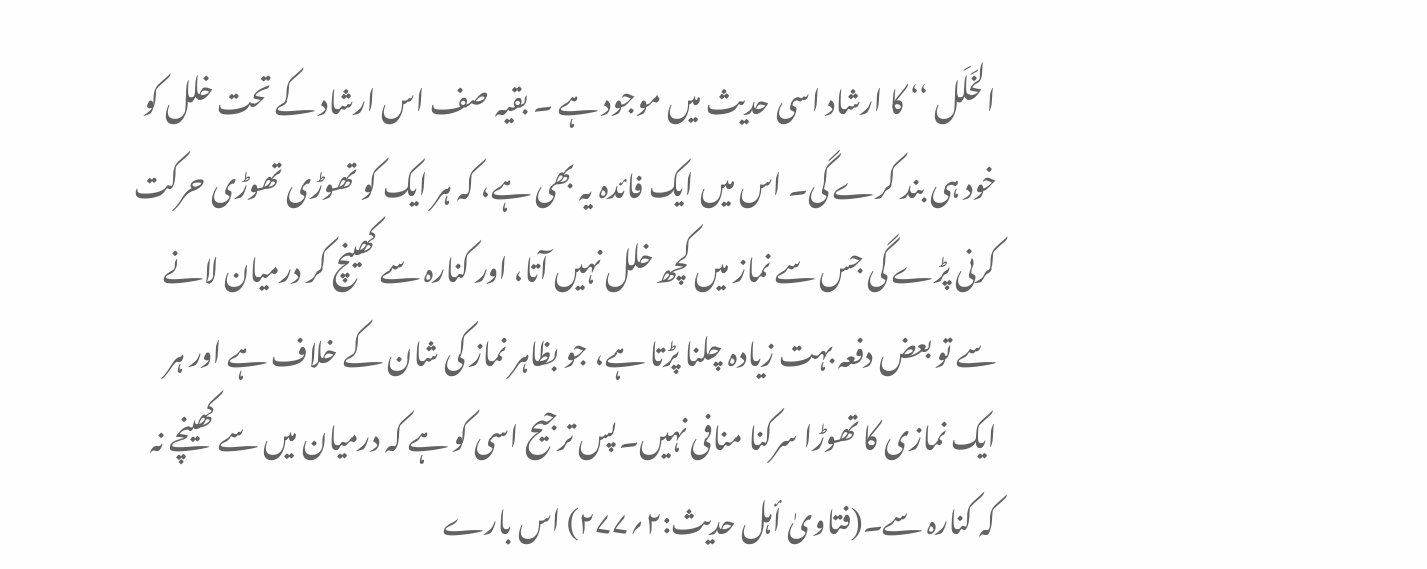الخَلَل ‘‘ کا ارشاد اسی حدیث میں موجود ہے ۔ بقیہ صف اس ارشاد کے تحت خلل کو خود ہی بند کرے گی۔ اس میں ایک فائدہ یہ بھی ہے، کہ ہر ایک کو تھوڑی تھوڑی حرکت کرنی پڑے گی جس سے نماز میں کچھ خلل نہیں آتا، اور کنارہ سے کھینچ کر درمیان لانے سے تو بعض دفعہ بہت زیادہ چلنا پڑتا ہے، جو بظاہر نماز کی شان کے خلاف ہے اور ہر ایک نمازی کا تھوڑا سرکنا منافی نہیں۔ پس ترجیح اسی کو ہے کہ درمیان میں سے کھینچے نہ کہ کنارہ سے۔(فتاویٰ أہل حدیث:۲؍۲۷۷) اس بارے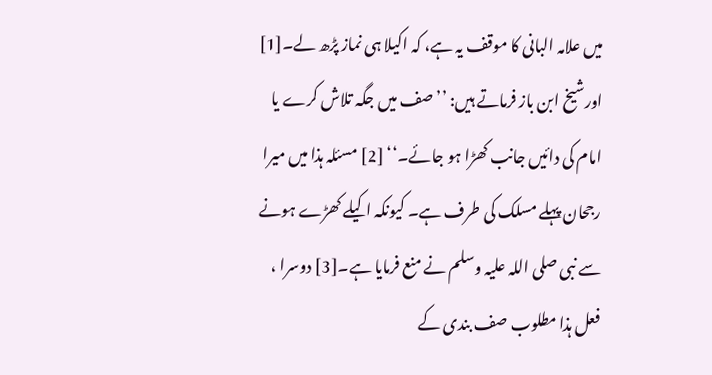میں علامہ البانی کا موقف یہ ہے، کہ اکیلا ہی نماز پڑھ لے۔[1] اورشیخ ابن باز فرماتے ہیں: ’’صف میں جگہ تلاش کرے یا امام کی دائیں جانب کھڑا ہو جائے۔‘‘ [2] مسئلہ ہذا میں میرا رجحان پہلے مسلک کی طرف ہے۔ کیونکہ اکیلے کھڑے ہونے سے نبی صلی اللہ علیہ وسلم نے منع فرمایا ہے۔[3] دوسرا ، فعل ہذا مطلوب صف بندی کے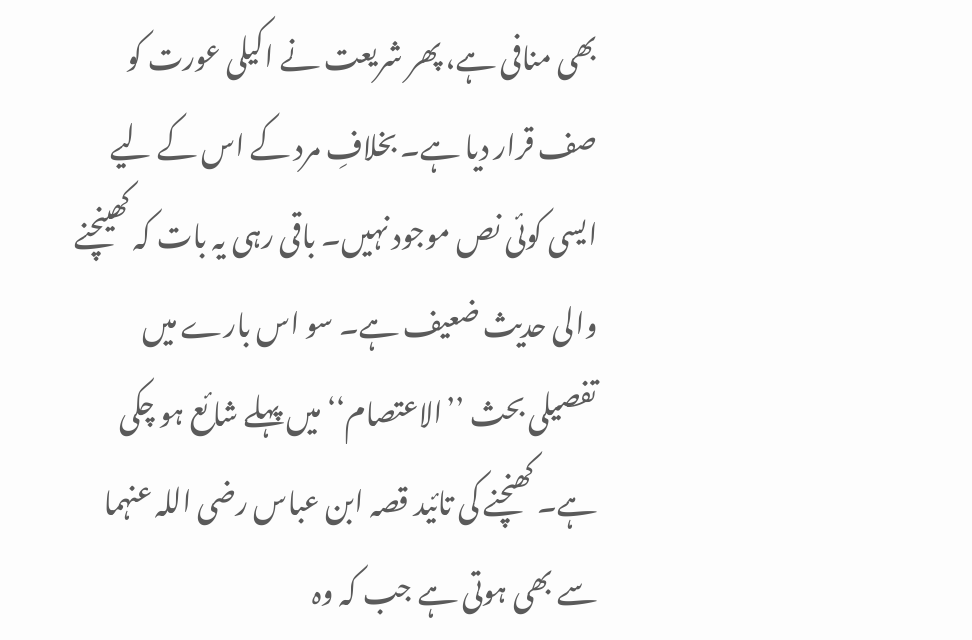بھی منافی ہے، پھر شریعت نے اکیلی عورت کو صف قرار دیا ہے۔ بخلافِ مرد کے اس کے لیے ایسی کوئی نص موجود نہیں۔ باقی رہی یہ بات کہ کھینچنے والی حدیث ضعیف ہے۔ سو اس بارے میں تفصیلی بحث ’’الاعتصام‘‘ میں پہلے شائع ہو چکی ہے۔ کھنچنے کی تائید قصہ ابن عباس رضی اللہ عنہما سے بھی ہوتی ہے جب کہ وہ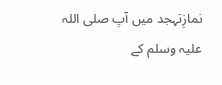نمازِتہجد میں آپ صلی اللہ علیہ وسلم کے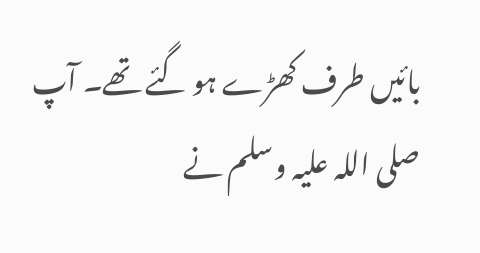بائیں طرف کھڑے ہو گئے تھے۔ آپ صلی اللہ علیہ وسلم نے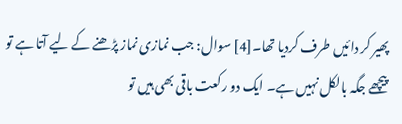پھیر کر دائیں طرف کردیا تھا۔[4] سوال: جب نمازی نماز پڑھنے کے لیے آتا ہے تو پیچھے جگہ بالکل نہیں ہے۔ ایک دو رکعت باقی بھی ہیں تو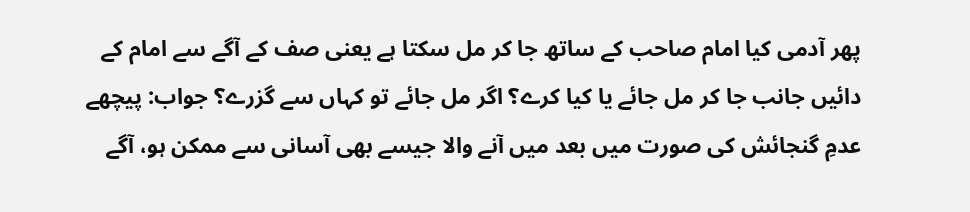پھر آدمی کیا امام صاحب کے ساتھ جا کر مل سکتا ہے یعنی صف کے آگے سے امام کے دائیں جانب جا کر مل جائے یا کیا کرے؟ اگر مل جائے تو کہاں سے گزرے؟ جواب: پیچھے عدمِ گنجائش کی صورت میں بعد میں آنے والا جیسے بھی آسانی سے ممکن ہو، آگے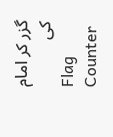گزر کر امام کی
Flag Counter